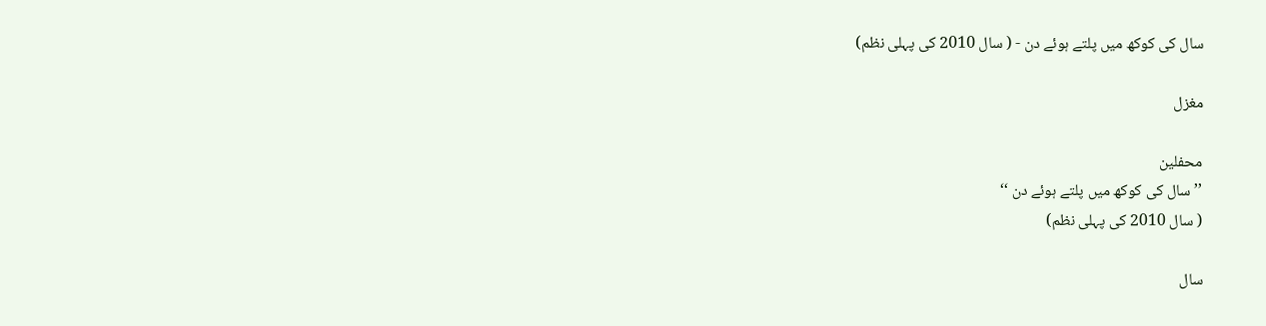سال کی کوکھ میں پلتے ہوئے دن - ( سال 2010 کی پہلی نظم)

مغزل

محفلین
’’ سال کی کوکھ میں پلتے ہوئے دن ‘‘
( سال 2010 کی پہلی نظم)

سال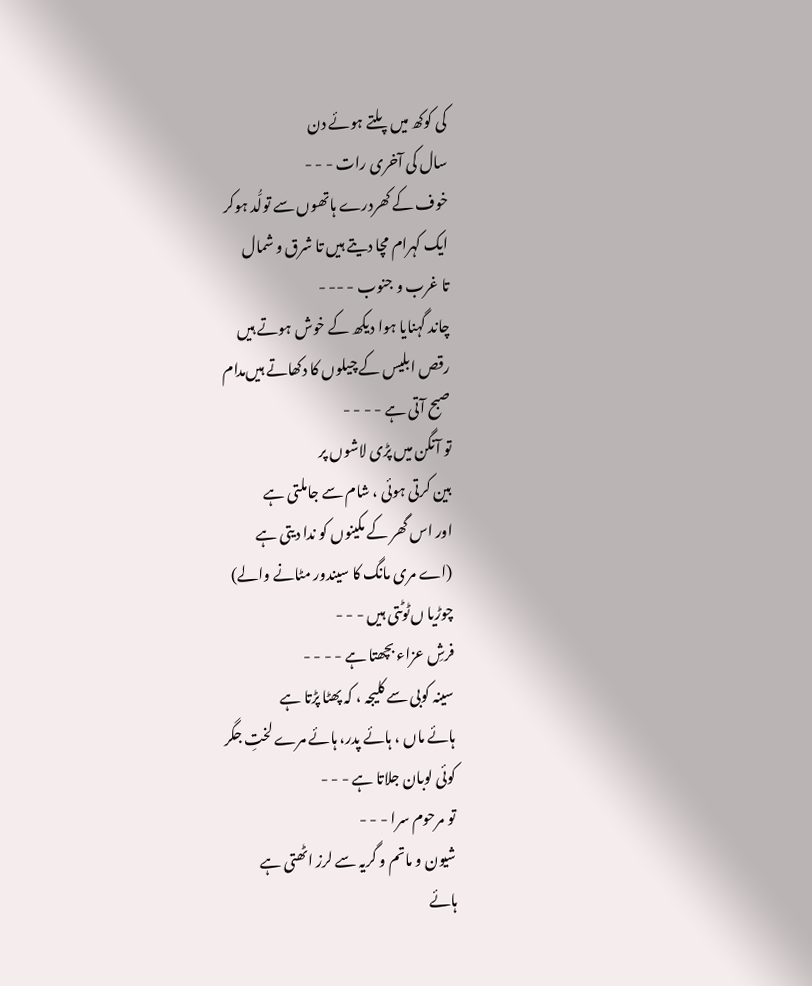کی کوکھ میں پلتے ہوئے دن
سال کی آخری رات - - -
خوف کے کھردرے ہاتھوں سے تولُّد ہوکر
ایک کہرام مچا دیتے ہیں تا شرق و شمال
تا غرب و جنوب - -- -
چاند گہنایا ہوا دیکھ کے خوش ہوتے ہیں
رقص ابلیس کے چیلوں کا دکھاتے ہیں‌مدام
صبح آتی ہے - - - -
تو آنگن میں پڑی لاشوں پر
بین کرتی ہوئی ، شام سے جاملتی ہے
اور اس گھر کے مکینوں کو ندا دیتی ہے
(اے مری مانگ کا سیندور مٹانے والے)
چوڑیا ں‌ٹوٹتی ہیں‌ - - -
فرشِ عزاء بچھتا ہے - - - -
سینہ کوبی سے کلیجہ ، کہ پھٹا پڑتا ہے
ہائے ماں ، ہائے پدر، ہائے مرے لختِ جگر
کوئی لوبان جلاتا ہے - - -
تو مرحوم سرا - - -
شیون و ماتم و گریہ سے لرز اٹھتی ہے
ہائے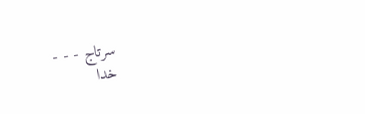سرتاج - - -
خدا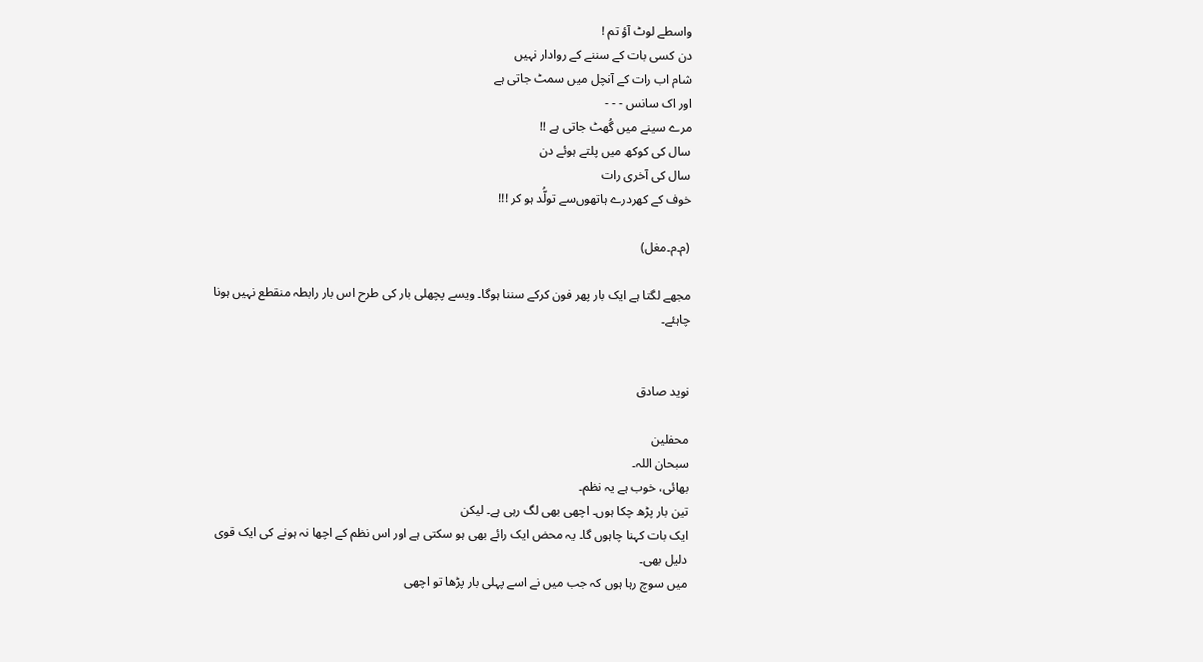واسطے لوٹ آؤ تم !
دن کسی بات کے سننے کے روادار نہیں
شام اب رات کے آنچل میں سمٹ جاتی ہے
اور اک سانس - - -
مرے سینے میں گُھٹ جاتی ہے !!
سال کی کوکھ میں پلتے ہوئے دن
سال کی آخری رات
خوف کے کھردرے ہاتھوں‌سے تولُّد ہو کر !!!

(م۔م۔مغل)

مجھے لگتا ہے ایک بار پھر فون کرکے سننا ہوگا۔ ویسے پچھلی بار کی طرح اس بار رابطہ منقطع نہیں ہونا چاہئے۔


نوید صادق

محفلین
سبحان اللہ۔
بھائی، خوب ہے یہ نظم۔
تین بار پڑھ چکا ہوں۔ اچھی بھی لگ رہی ہے۔ لیکن
ایک بات کہنا چاہوں گا۔ یہ محض ایک رائے بھی ہو سکتی ہے اور اس نظم کے اچھا نہ ہونے کی ایک قوی دلیل بھی۔
میں سوچ رہا ہوں کہ جب میں نے اسے پہلی بار پڑھا تو اچھی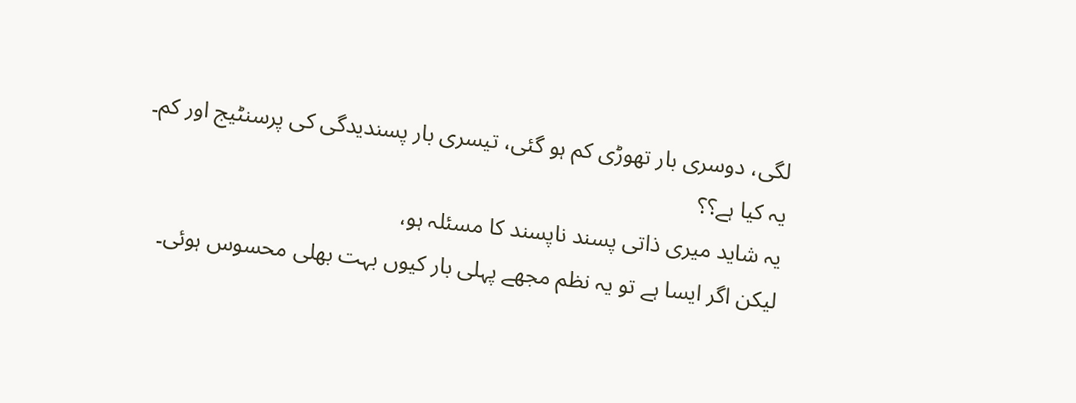لگی، دوسری بار تھوڑی کم ہو گئی، تیسری بار پسندیدگی کی پرسنٹیج اور کم۔
یہ کیا ہے؟؟
یہ شاید میری ذاتی پسند ناپسند کا مسئلہ ہو،
لیکن اگر ایسا ہے تو یہ نظم مجھے پہلی بار کیوں بہت بھلی محسوس ہوئی۔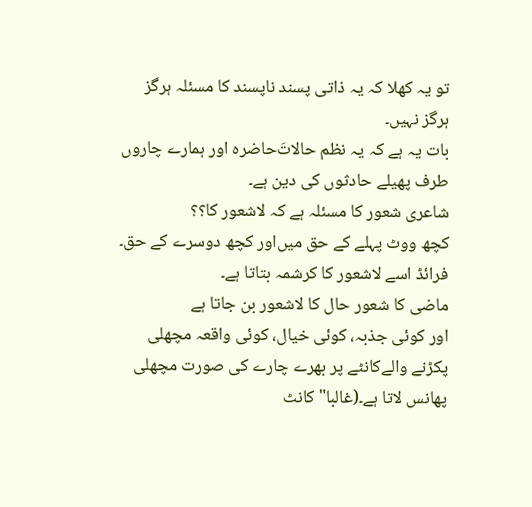تو یہ کھلا کہ یہ ذاتی پسند ناپسند کا مسئلہ ہرگز ہرگز نہیں۔
بات یہ ہے کہ یہ نظم حالاتَ‌حاضرہ اور ہمارے چاروں طرف پھیلے حادثوں کی دین ہے۔
شاعری شعور کا مسئلہ ہے کہ لاشعور کا؟؟
کچھ ووٹ پہلے کے حق میں‌اور کچھ دوسرے کے حق۔
فرائڈ اسے لاشعور کا کرشمہ بتاتا ہے۔
ماضی کا شعور حال کا لاشعور بن جاتا ہے
اور کوئی جذبہ، کوئی خیال، کوئی واقعہ مچھلی پکڑنے والےکانٹے پر بھرے چارے کی صورت مچھلی پھانس لاتا ہے۔(غالبا" کانٹ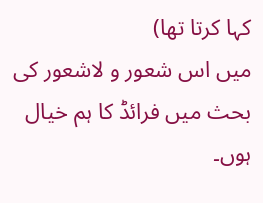کہا کرتا تھا)
میں اس شعور و لاشعور کی بحث میں فرائڈ کا ہم خیال ہوں۔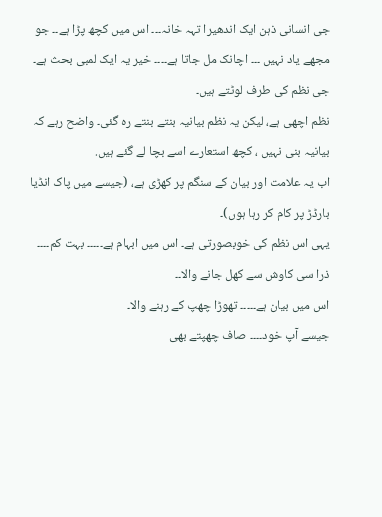جی انسانی ذہن ایک اندھیرا تہہ خانہ۔۔۔ اس میں کچھ پڑا ہے۔۔ جو مجھے یاد نہیں ۔۔۔ اچانک مل جاتا ہے۔۔۔۔ خیر یہ ایک لمبی بحث ہے۔
جی نظم کی طرف لوٹتے ہیں۔
نظم اچھی ہے، لیکن یہ نظم بیانیہ بنتے بنتے رہ گئی۔ واضح رہے کہ بیانیہ بنی نہیں ، کچھ استعارے اسے بچا لے گئے ہیں.
اب یہ علامت اور بیان کے سنگم پر کھڑی ہے، (جیسے میں پاک انڈیا بارڈڑ پر کام کر رہا ہوں)۔
یہی اس نظم کی خوبصورتی ہے۔ اس میں ابہام ہے۔۔۔۔۔ بہت کم۔۔۔۔ ذرا سی کاوش سے کھل جانے والا۔۔
اس میں بیان ہے۔۔۔۔۔ تھوڑا چھپ کے رہنے والا۔
جیسے آپ خود۔۔۔۔ صاف چھپتے بھی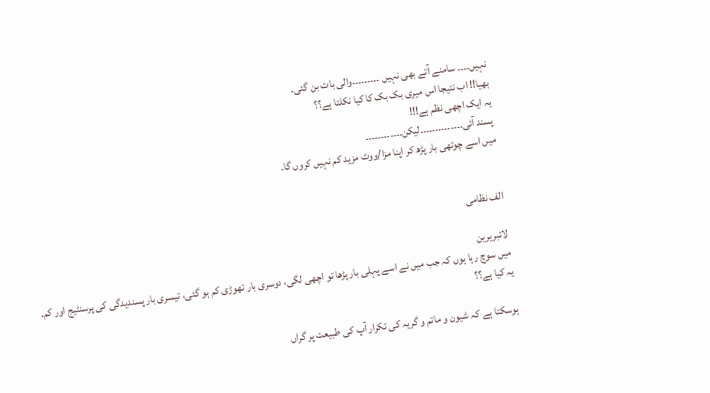نہیں۔۔۔۔ سامنے آتے بھی نہیں ۔۔۔۔۔۔۔۔۔والی بات بن گئی۔
بھیا!! اب نتیجا اس میری بک بک کا کیا نکلتا ہے؟؟
یہ ایک اچھی نظم ہے!!!
پسند آئی۔۔۔۔۔۔۔۔۔۔۔۔۔۔لیکن۔۔۔۔۔۔۔۔۔۔۔۔
میں اسے چوتھی بار پڑھ کر اپنا مزا/ووٹ مزید کم نہیں کروں گا۔


الف نظامی

لائبریرین
میں سوچ رہا ہوں کہ جب میں نے اسے پہلی بار پڑھا تو اچھی لگی، دوسری بار تھوڑی کم ہو گئی، تیسری بار پسندیدگی کی پرسنٹیج اور کم۔
یہ کیا ہے؟؟

ہوسکتا ہے کہ شیون و ماتم و گریہ کی تکرار آپ کی طبیعت پر گراں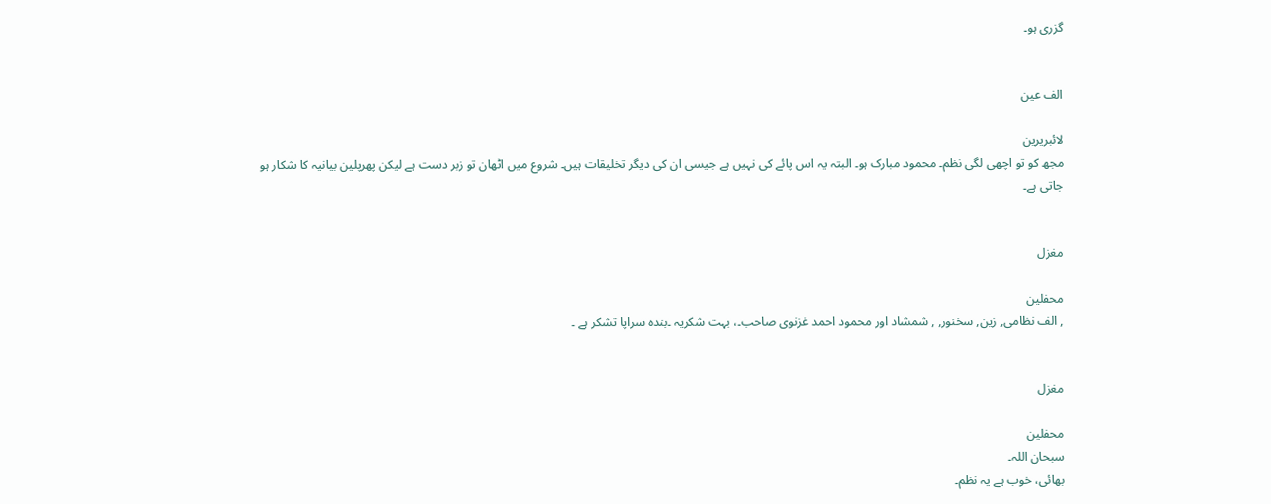گزری ہو۔


الف عین

لائبریرین
مجھ کو تو اچھی لگی نظم۔ محمود مبارک ہو۔ البتہ یہ اس پائے کی نہیں ہے جیسی ان کی دیگر تخلیقات ہیں۔ شروع میں اٹھان تو زبر دست ہے لیکن پھرپلین بیانیہ کا شکار ہو جاتی ہے۔


مغزل

محفلین
, الف نظامی, زین, سخنور, , شمشاد اور محمود احمد غزنوی صاحب۔، بہت شکریہ ۔بندہ سراپا تشکر ہے ۔


مغزل

محفلین
سبحان اللہ۔
بھائی، خوب ہے یہ نظم۔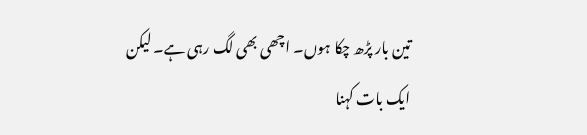تین بار پڑھ چکا ہوں۔ اچھی بھی لگ رہی ہے۔ لیکن
ایک بات کہنا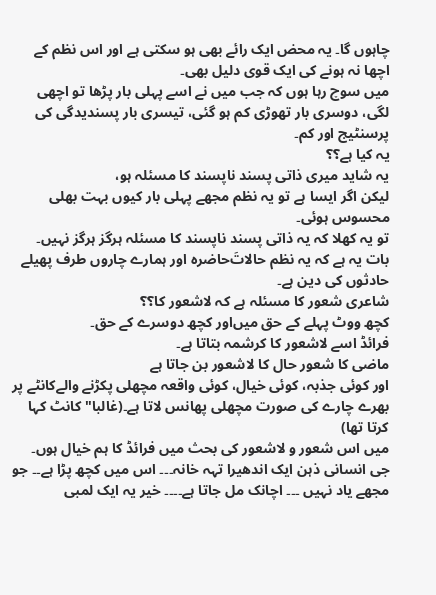چاہوں گا۔ یہ محض ایک رائے بھی ہو سکتی ہے اور اس نظم کے اچھا نہ ہونے کی ایک قوی دلیل بھی۔
میں سوچ رہا ہوں کہ جب میں نے اسے پہلی بار پڑھا تو اچھی لگی، دوسری بار تھوڑی کم ہو گئی، تیسری بار پسندیدگی کی پرسنٹیج اور کم۔
یہ کیا ہے؟؟
یہ شاید میری ذاتی پسند ناپسند کا مسئلہ ہو،
لیکن اگر ایسا ہے تو یہ نظم مجھے پہلی بار کیوں بہت بھلی محسوس ہوئی۔
تو یہ کھلا کہ یہ ذاتی پسند ناپسند کا مسئلہ ہرگز ہرگز نہیں۔
بات یہ ہے کہ یہ نظم حالاتَ‌حاضرہ اور ہمارے چاروں طرف پھیلے حادثوں کی دین ہے۔
شاعری شعور کا مسئلہ ہے کہ لاشعور کا؟؟
کچھ ووٹ پہلے کے حق میں‌اور کچھ دوسرے کے حق۔
فرائڈ اسے لاشعور کا کرشمہ بتاتا ہے۔
ماضی کا شعور حال کا لاشعور بن جاتا ہے
اور کوئی جذبہ، کوئی خیال، کوئی واقعہ مچھلی پکڑنے والےکانٹے پر بھرے چارے کی صورت مچھلی پھانس لاتا ہے۔(غالبا" کانٹ کہا کرتا تھا)
میں اس شعور و لاشعور کی بحث میں فرائڈ کا ہم خیال ہوں۔
جی انسانی ذہن ایک اندھیرا تہہ خانہ۔۔۔ اس میں کچھ پڑا ہے۔۔ جو مجھے یاد نہیں ۔۔۔ اچانک مل جاتا ہے۔۔۔۔ خیر یہ ایک لمبی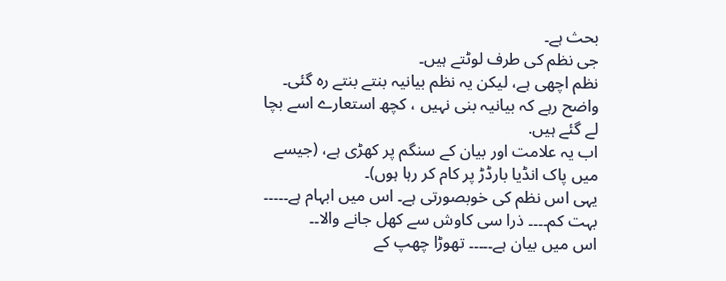بحث ہے۔
جی نظم کی طرف لوٹتے ہیں۔
نظم اچھی ہے، لیکن یہ نظم بیانیہ بنتے بنتے رہ گئی۔ واضح رہے کہ بیانیہ بنی نہیں ، کچھ استعارے اسے بچا لے گئے ہیں.
اب یہ علامت اور بیان کے سنگم پر کھڑی ہے، (جیسے میں پاک انڈیا بارڈڑ پر کام کر رہا ہوں)۔
یہی اس نظم کی خوبصورتی ہے۔ اس میں ابہام ہے۔۔۔۔۔ بہت کم۔۔۔۔ ذرا سی کاوش سے کھل جانے والا۔۔
اس میں بیان ہے۔۔۔۔۔ تھوڑا چھپ کے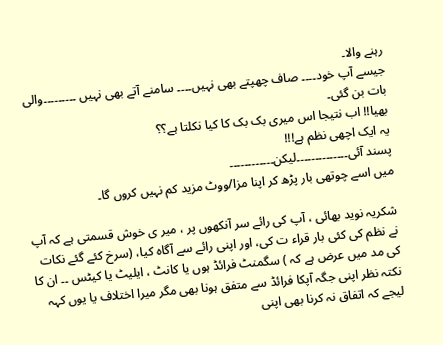رہنے والا۔
جیسے آپ خود۔۔۔۔ صاف چھپتے بھی نہیں۔۔۔۔ سامنے آتے بھی نہیں ۔۔۔۔۔۔۔۔۔والی بات بن گئی۔
بھیا!! اب نتیجا اس میری بک بک کا کیا نکلتا ہے؟؟
یہ ایک اچھی نظم ہے!!!
پسند آئی۔۔۔۔۔۔۔۔۔۔۔۔۔۔لیکن۔۔۔۔۔۔۔۔۔۔۔۔
میں اسے چوتھی بار پڑھ کر اپنا مزا/ووٹ مزید کم نہیں کروں گا۔

شکریہ نوید بھائی ، آپ کی رائے سر آنکھوں پر ، میر ی خوش قسمتی ہے کہ آپ نے نظم کی کئی بار قراء ت کی، اور اپنی رائے سے آگاہ کیا، (سرخ کئے گئے نکات کی مد میں عرض ہے کہ ) سگمنٹ فرائڈ ہوں یا کانٹ ، ایلیٹ یا کیٹس ۔۔ ان کا نکتہ نظر اپنی جگہ آپکا فرائڈ سے متفق ہونا بھی مگر میرا اختلاف یا یوں کہہ لیجے کہ اتفاق نہ کرنا بھی اپنی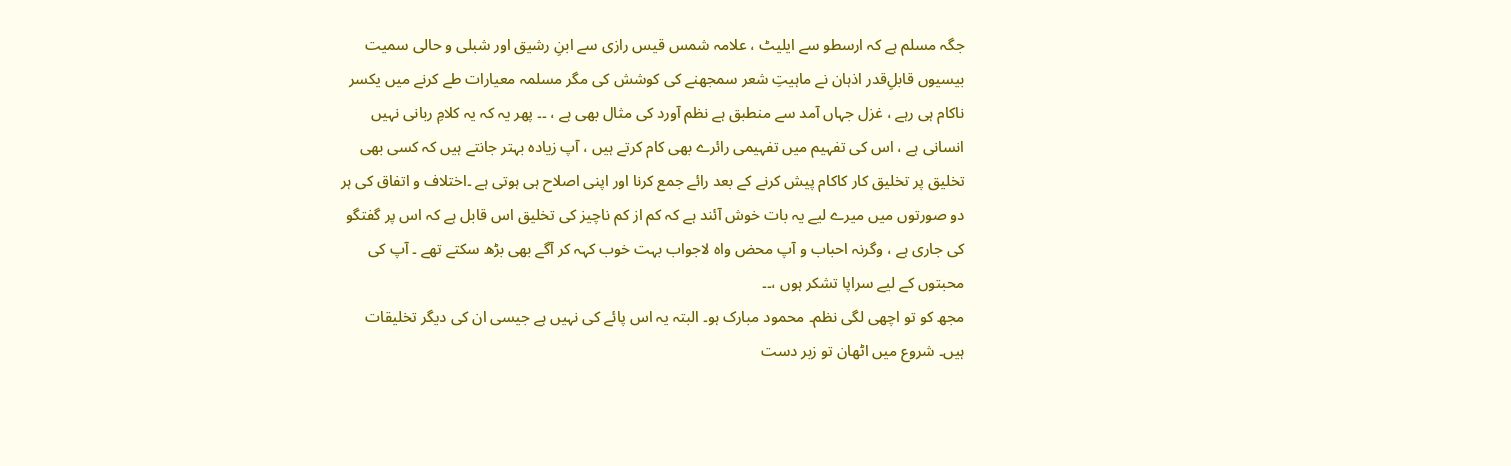جگہ مسلم ہے کہ ارسطو سے ایلیٹ ، علامہ شمس قیس رازی سے ابنِ رشیق اور شبلی و حالی سمیت بیسیوں قابلِ‌قدر اذہان نے ماہیتِ شعر سمجھنے کی کوشش کی مگر مسلمہ معیارات طے کرنے میں یکسر ناکام ہی رہے ، غزل جہاں آمد سے منطبق ہے نظم آورد کی مثال بھی ہے ، ۔۔ پھر یہ کہ یہ کلامِ ربانی نہیں انسانی ہے ، اس کی تفہیم میں تفہیمی رائرے بھی کام کرتے ہیں ، آپ زیادہ بہتر جانتے ہیں کہ کسی بھی تخلیق پر تخلیق کار کاکام پیش کرنے کے بعد رائے جمع کرنا اور اپنی اصلاح ہی ہوتی ہے ۔اختلاف و اتفاق کی ہر دو صورتوں میں میرے لیے یہ بات خوش آئند ہے کہ کم از کم ناچیز کی تخلیق اس قابل ہے کہ اس پر گفتگو کی جاری ہے ، وگرنہ احباب و آپ محض واہ لاجواب بہت خوب کہہ کر آگے بھی بڑھ سکتے تھے ۔ آپ کی محبتوں کے لیے سراپا تشکر ہوں ،۔۔
مجھ کو تو اچھی لگی نظم۔ محمود مبارک ہو۔ البتہ یہ اس پائے کی نہیں ہے جیسی ان کی دیگر تخلیقات ہیں۔ شروع میں اٹھان تو زبر دست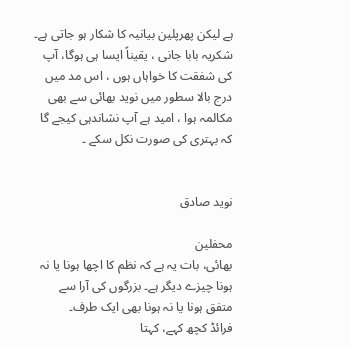ہے لیکن پھرپلین بیانیہ کا شکار ہو جاتی ہے۔
شکریہ بابا جانی ، یقیناً ایسا ہی ہوگا، آپ کی شفقت کا خواہاں ہوں ، اس مد میں درج بالا سطور میں نوید بھائی سے بھی مکالمہ ہوا ، امید ہے آپ نشاندہی کیجے گا کہ بہتری کی صورت نکل سکے ۔


نوید صادق

محفلین
بھائی، بات یہ ہے کہ نظم کا اچھا ہونا یا نہ ہونا چیزے دیگر ہے۔ بزرگوں کی آرا سے متفق ہونا یا نہ ہونا بھی ایک طرف۔
فرائڈ کچھ کہے، کہتا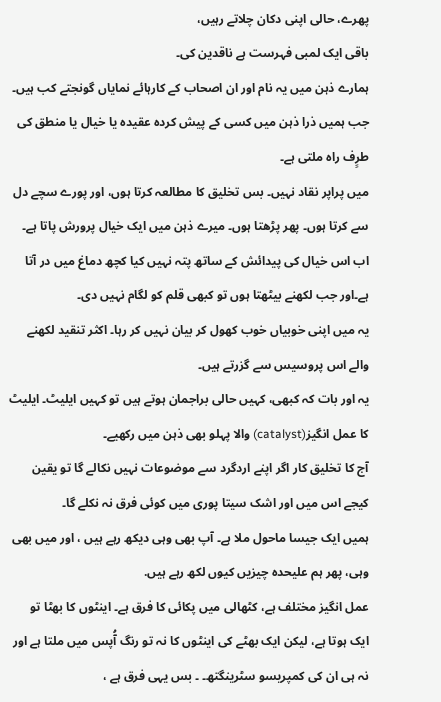پھرے، حالی اپنی دکان چلاتے رہیں،
باقی ایک لمبی فہرست ہے ناقدین کی۔
ہمارے ذہن میں یہ نام اور ان اصحاب کے کارہائے نمایاں گونجتے کب ہیں۔ جب ہمیں ذرا ذہن میں کسی کے پیش کردہ عقیدہ یا خیال یا منطق کی طرٍف راہ ملتی ہے۔
میں پراپر نقاد نہیں۔ بس تخلیق کا مطالعہ کرتا ہوں، اور پورے سچے دل سے کرتا ہوں۔ پھر پڑھتا ہوں۔ میرے ذہن میں ایک خیال پرورش پاتا ہے۔ اب اس خیال کی پیدائش کے ساتھ پتہ نہیں کیا کچھ دماغ میں در آتا ہے۔اور جب لکھنے بیٹھتا ہوں تو کبھی قلم کو لگام نہیں دی۔
یہ میں اپنی خوبیاں خوب کھول کر بیان نہیں کر رہا۔ اکثر تنقید لکھنے والے اس پروسیس سے گزرتے ہیں۔
یہ اور بات کہ کبھی، کہیں حالی براجمان ہوتے ہیں تو کہیں ایلیٹ۔ ایلیٹ کا عمل انگیز(catalyst) والا پہلو بھی ذہن میں رکھیے۔
آج کا تخلیق کار اگر اپنے اردگرد سے موضوعات نہیں نکالے گا تو یقین کیجے اس میں اور اشک سیتا پوری میں کوئی فرق نہ نکلے گا۔
ہمیں ایک جیسا ماحول ملا ہے۔ آپ بھی وہی دیکھ رہے ہیں ، اور میں بھی وہی، پھر ہم علیحدہ چیزیں کیوں لکھ رہے ہیں.
عمل انگیز مختلف ہے، کٹھالی میں پکائی کا فرق ہے۔ اینٹوں کا بھٹا تو ایک ہوتا ہے، لیکن ایک بھٹے کی اینٹوں کا نہ تو رنگ آُپس میں ملتا ہے اور نہ ہی ان کی کمپریسو سٹرینگتھ۔ ۔ بس یہی فرق ہے ،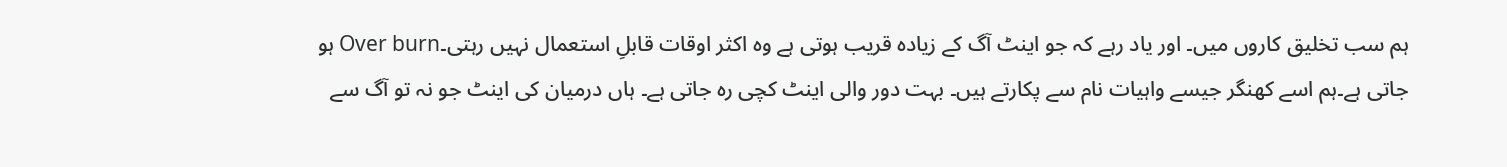ہم سب تخلیق کاروں میں۔ اور یاد رہے کہ جو اینٹ آگ کے زیادہ قریب ہوتی ہے وہ اکثر اوقات قابلِ استعمال نہیں رہتی۔Over burn ہو جاتی ہے۔ہم اسے کھنگر جیسے واہیات نام سے پکارتے ہیں۔ بہت دور والی اینٹ کچی رہ جاتی ہے۔ ہاں درمیان کی اینٹ جو نہ تو آگ سے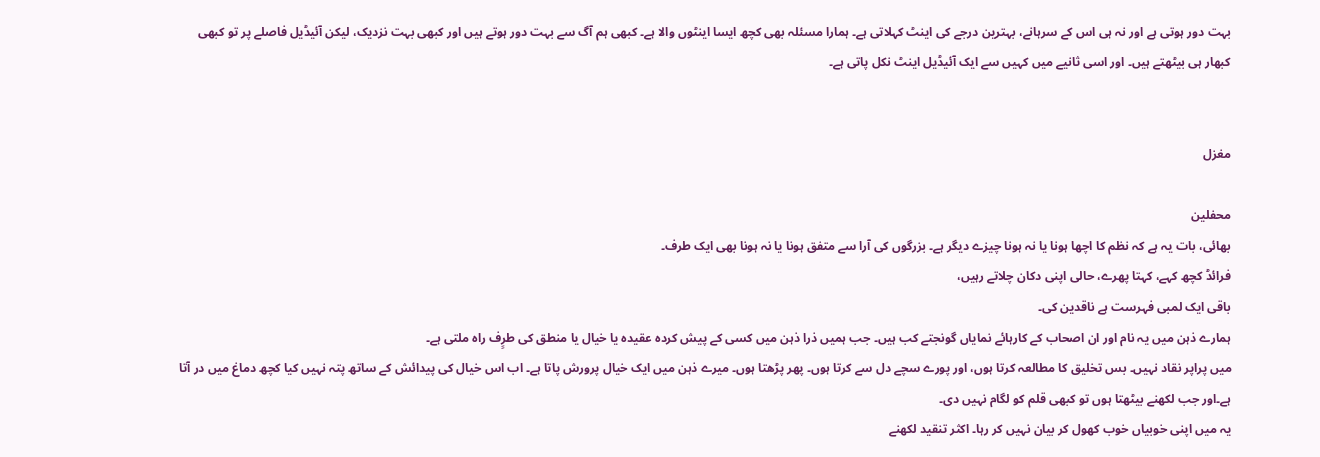بہت دور ہوتی ہے اور نہ ہی اس کے سرہانے، بہترین درجے کی اینٹ کہلاتی ہے۔ ہمارا مسئلہ بھی کچھ ایسا اینٹوں والا ہے۔ کبھی ہم آگ سے بہت دور ہوتے ہیں اور کبھی بہت نزدیک، لیکن آئیڈیل فاصلے پر تو کبھی کبھار ہی بیٹھتے ہیں۔ اور اسی ثانیے میں کہیں سے ایک آئیڈیل اینٹ نکل پاتی ہے۔


مغزل

محفلین
بھائی، بات یہ ہے کہ نظم کا اچھا ہونا یا نہ ہونا چیزے دیگر ہے۔ بزرگوں کی آرا سے متفق ہونا یا نہ ہونا بھی ایک طرف۔
فرائڈ کچھ کہے، کہتا پھرے، حالی اپنی دکان چلاتے رہیں،
باقی ایک لمبی فہرست ہے ناقدین کی۔
ہمارے ذہن میں یہ نام اور ان اصحاب کے کارہائے نمایاں گونجتے کب ہیں۔ جب ہمیں ذرا ذہن میں کسی کے پیش کردہ عقیدہ یا خیال یا منطق کی طرٍف راہ ملتی ہے۔
میں پراپر نقاد نہیں۔ بس تخلیق کا مطالعہ کرتا ہوں، اور پورے سچے دل سے کرتا ہوں۔ پھر پڑھتا ہوں۔ میرے ذہن میں ایک خیال پرورش پاتا ہے۔ اب اس خیال کی پیدائش کے ساتھ پتہ نہیں کیا کچھ دماغ میں در آتا ہے۔اور جب لکھنے بیٹھتا ہوں تو کبھی قلم کو لگام نہیں دی۔
یہ میں اپنی خوبیاں خوب کھول کر بیان نہیں کر رہا۔ اکثر تنقید لکھنے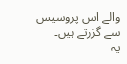والے اس پروسیس سے گزرتے ہیں۔
یہ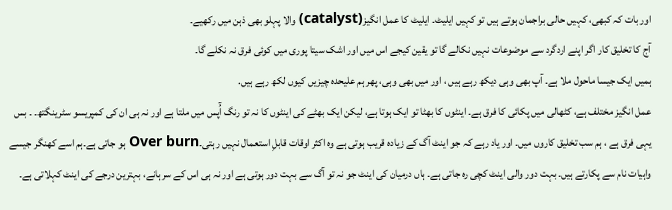اور بات کہ کبھی، کہیں حالی براجمان ہوتے ہیں تو کہیں ایلیٹ۔ ایلیٹ کا عمل انگیز(catalyst) والا پہلو بھی ذہن میں رکھیے۔
آج کا تخلیق کار اگر اپنے اردگرد سے موضوعات نہیں نکالے گا تو یقین کیجے اس میں اور اشک سیتا پوری میں کوئی فرق نہ نکلے گا۔
ہمیں ایک جیسا ماحول ملا ہے۔ آپ بھی وہی دیکھ رہے ہیں ، اور میں بھی وہی، پھر ہم علیحدہ چیزیں کیوں لکھ رہے ہیں.
عمل انگیز مختلف ہے، کٹھالی میں پکائی کا فرق ہے۔ اینٹوں کا بھٹا تو ایک ہوتا ہے، لیکن ایک بھٹے کی اینٹوں کا نہ تو رنگ آُپس میں ملتا ہے اور نہ ہی ان کی کمپریسو سٹرینگتھ۔ ۔ بس یہی فرق ہے ، ہم سب تخلیق کاروں میں۔ اور یاد رہے کہ جو اینٹ آگ کے زیادہ قریب ہوتی ہے وہ اکثر اوقات قابلِ استعمال نہیں رہتی۔Over burn ہو جاتی ہے۔ہم اسے کھنگر جیسے واہیات نام سے پکارتے ہیں۔ بہت دور والی اینٹ کچی رہ جاتی ہے۔ ہاں درمیان کی اینٹ جو نہ تو آگ سے بہت دور ہوتی ہے اور نہ ہی اس کے سرہانے، بہترین درجے کی اینٹ کہلاتی ہے۔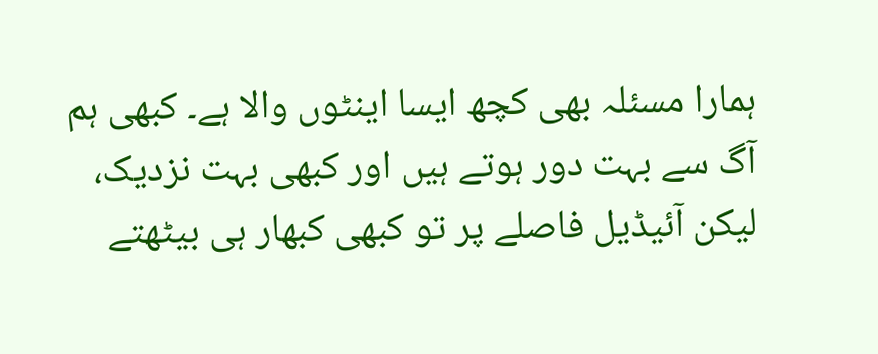ہمارا مسئلہ بھی کچھ ایسا اینٹوں والا ہے۔ کبھی ہم آگ سے بہت دور ہوتے ہیں اور کبھی بہت نزدیک، لیکن آئیڈیل فاصلے پر تو کبھی کبھار ہی بیٹھتے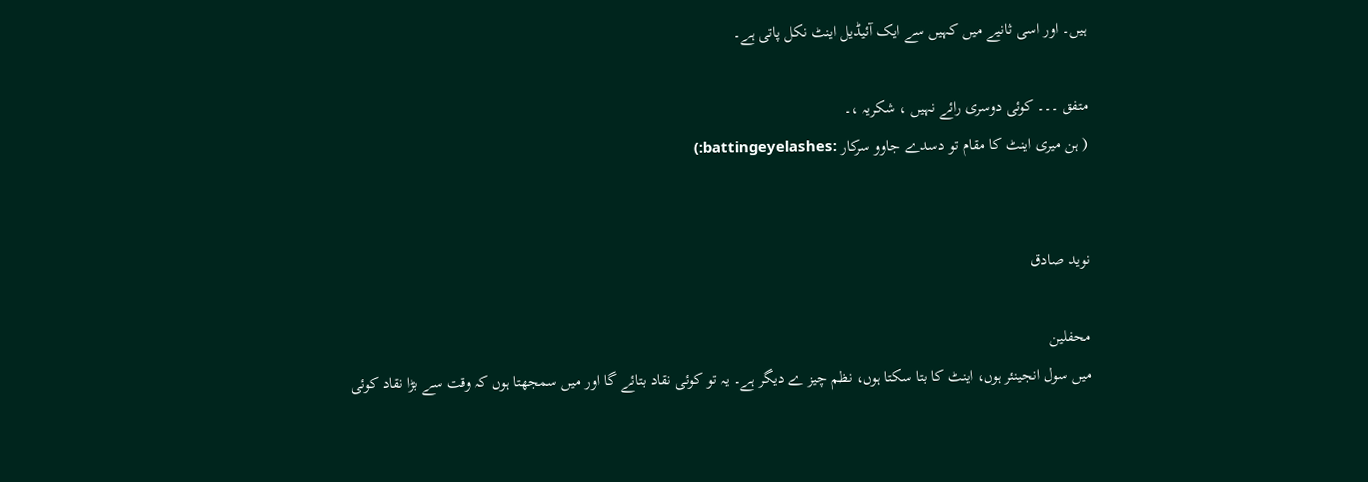ہیں۔ اور اسی ثانیے میں کہیں سے ایک آئیڈیل اینٹ نکل پاتی ہے۔

متفق ۔۔۔ کوئی دوسری رائے نہیں ، شکریہ ،۔
( ہن میری اینٹ کا مقام تو دسدے جاوو سرکار :battingeyelashes:)


نوید صادق

محفلین
میں سول انجینئر ہوں، اینٹ کا بتا سکتا ہوں، نظم چیز ے دیگر ہے۔ یہ تو کوئی نقاد بتائے گا اور میں سمجھتا ہوں کہ وقت سے بڑا نقاد کوئی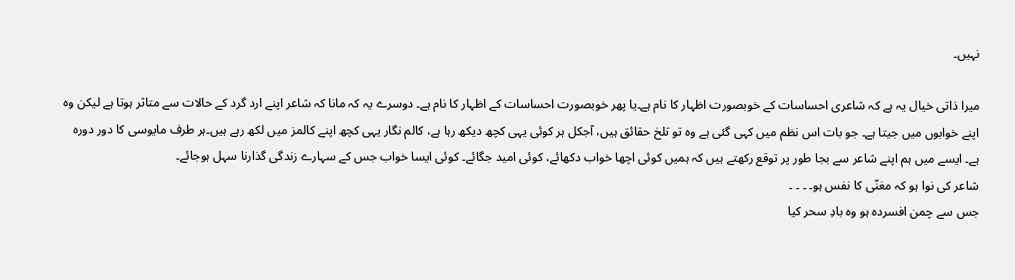نہیں۔

میرا ذاتی خیال یہ ہے کہ شاعری احساسات کے خوبصورت اظہار کا نام ہے۔یا پھر خوبصورت احساسات کے اظہار کا نام ہے۔ دوسرے یہ کہ مانا کہ شاعر اپنے ارد گرد کے حالات سے متاثر ہوتا ہے لیکن وہ اپنے خوابوں میں جیتا ہے۔ جو بات اس نظم میں کہی گئی ہے وہ تو تلخ حقائق ہیں، آجکل ہر کوئی یہی کچھ دیکھ رہا ہے، کالم نگار یہی کچھ اپنے کالمز میں لکھ رہے ہیں۔ہر طرف مایوسی کا دور دورہ ہے۔ ایسے میں ہم اپنے شاعر سے بجا طور پر توقع رکھتے ہیں کہ ہمیں کوئی اچھا خواب دکھائے، کوئی امید جگائے۔ کوئی ایسا خواب جس کے سہارے زندگی گذارنا سہل ہوجائے۔
شاعر کی نوا ہو کہ مغنّی کا نفس ہو۔ ۔ ۔ ۔
جس سے چمن افسردہ ہو وہ بادِ سحر کیا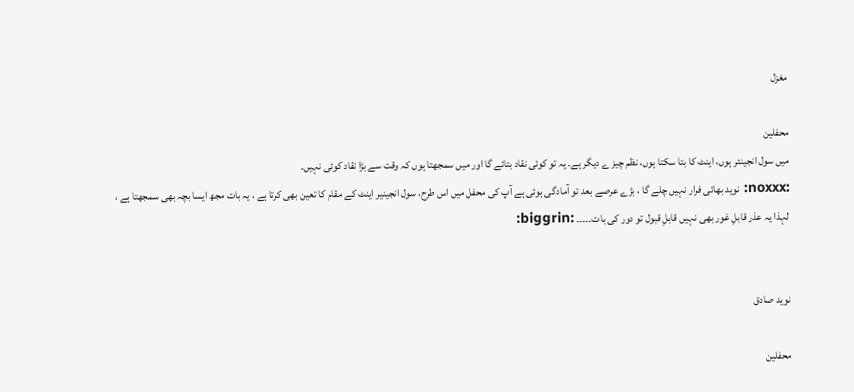مغزل

محفلین
میں سول انجینئر ہوں، اینٹ کا بتا سکتا ہوں، نظم چیز ے دیگر ہے۔ یہ تو کوئی نقاد بتائے گا اور میں سمجھتا ہوں کہ وقت سے بڑا نقاد کوئی نہیں۔
:noxxx: نوید بھائی فرار نہیں چلے گا ، بڑے عرصے بعد تو آمادگی ہوئی ہے آپ کی محفل میں اس طرح، سول انجینیر اینٹ کے مقام کا تعین بھی کرتا ہے ، یہ بات مجھ ایسا بچہ بھی سمجھتا ہے ، لہذا یہ عذر قابلِ غور بھی نہیں قابلِ قبول تو دور کی بات۔۔۔۔۔ :biggrin:


نوید صادق

محفلین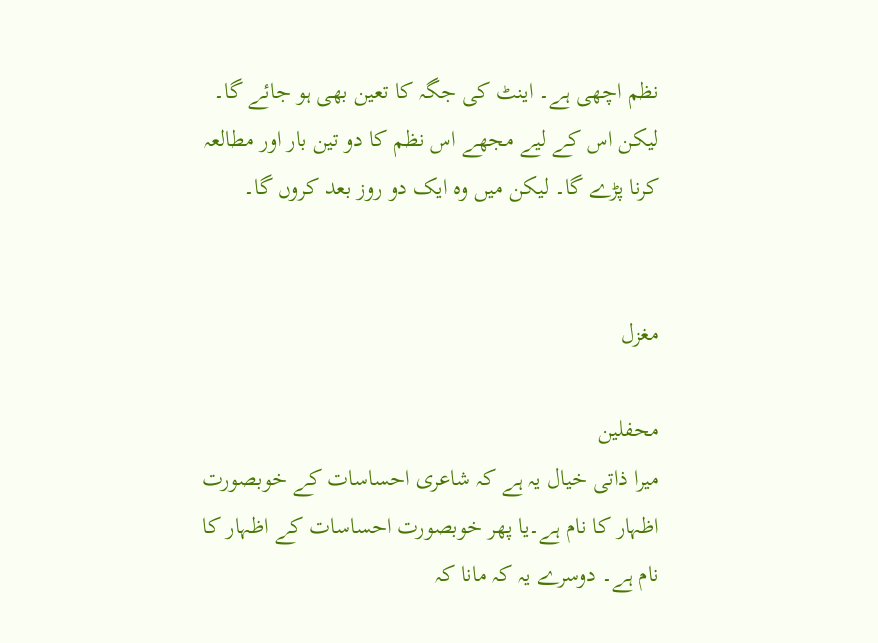نظم اچھی ہے۔ اینٹ کی جگہ کا تعین بھی ہو جائے گا۔ لیکن اس کے لیے مجھے اس نظم کا دو تین بار اور مطالعہ کرنا پڑے گا۔ لیکن میں وہ ایک دو روز بعد کروں گا۔


مغزل

محفلین
میرا ذاتی خیال یہ ہے کہ شاعری احساسات کے خوبصورت اظہار کا نام ہے۔یا پھر خوبصورت احساسات کے اظہار کا نام ہے۔ دوسرے یہ کہ مانا کہ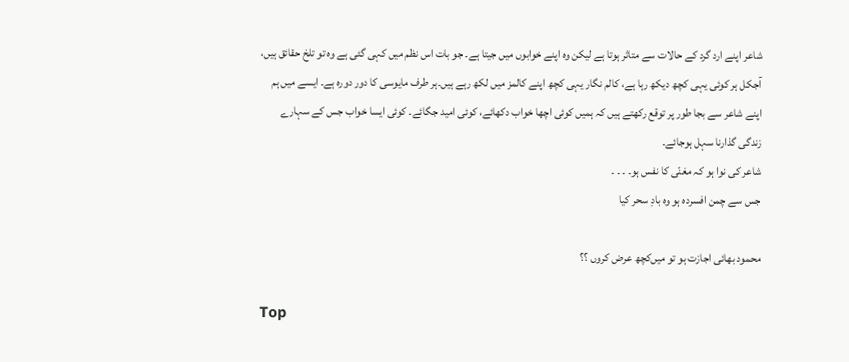شاعر اپنے ارد گرد کے حالات سے متاثر ہوتا ہے لیکن وہ اپنے خوابوں میں جیتا ہے۔ جو بات اس نظم میں کہی گئی ہے وہ تو تلخ حقائق ہیں، آجکل ہر کوئی یہی کچھ دیکھ رہا ہے، کالم نگار یہی کچھ اپنے کالمز میں لکھ رہے ہیں۔ہر طرف مایوسی کا دور دورہ ہے۔ ایسے میں ہم اپنے شاعر سے بجا طور پر توقع رکھتے ہیں کہ ہمیں کوئی اچھا خواب دکھائے، کوئی امید جگائے۔ کوئی ایسا خواب جس کے سہارے زندگی گذارنا سہل ہوجائے۔
شاعر کی نوا ہو کہ مغنّی کا نفس ہو۔ ۔ ۔ ۔
جس سے چمن افسردہ ہو وہ بادِ سحر کیا

محمود بھائی اجازت ہو تو میں‌کچھ عرض کروں ؟؟

Top